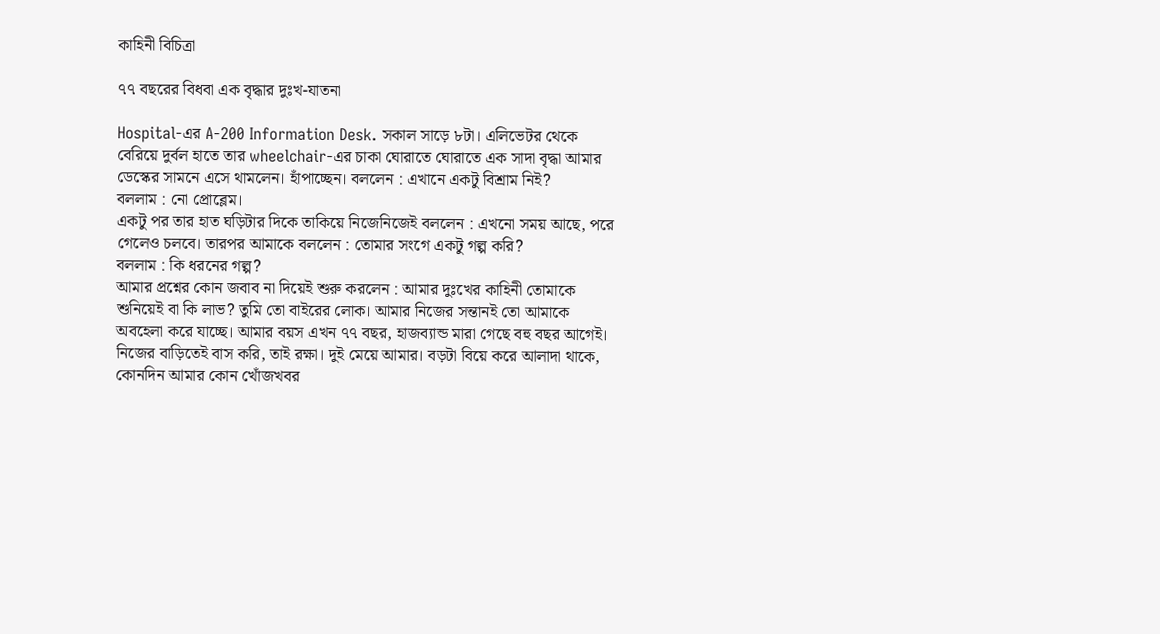কাহিনী বিচিত্রা

৭৭ বছরের বিধবা এক বৃদ্ধার দুঃখ-যাতনা

Hospital-এর A-200 Information Desk. সকাল সাড়ে ৮টা। এলিভেটর থেকে বেরিয়ে দুর্বল হাতে তার wheelchair-এর চাকা ঘোরাতে ঘোরাতে এক সাদা বৃদ্ধা আমার ডেস্কের সামনে এসে থামলেন। হাঁপাচ্ছেন। বললেন : এখানে একটু বিশ্রাম নিই?
বললাম : নো প্রোব্লেম।
একটু পর তার হাত ঘড়িটার দিকে তাকিয়ে নিজেনিজেই বললেন : এখনো সময় আছে, পরে গেলেও চলবে। তারপর আমাকে বললেন : তোমার সংগে একটু গল্প করি?
বললাম : কি ধরনের গল্প?
আমার প্রশ্নের কোন জবাব না দিয়েই শুরু করলেন : আমার দুঃখের কাহিনী তোমাকে শুনিয়েই বা কি লাভ? তুমি তো বাইরের লোক। আমার নিজের সন্তানই তো আমাকে অবহেলা করে যাচ্ছে। আমার বয়স এখন ৭৭ বছর, হাজব্যান্ড মারা গেছে বহু বছর আগেই। নিজের বাড়িতেই বাস করি, তাই রক্ষা। দুই মেয়ে আমার। বড়টা বিয়ে করে আলাদা থাকে, কোনদিন আমার কোন খোঁজখবর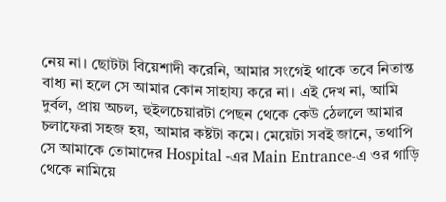নেয় না। ছোটটা বিয়েশাদী করেনি, আমার সংগেই থাকে তবে নিতান্ত বাধ্য না হলে সে আমার কোন সাহায্য করে না। এই দেখ না, আমি দুর্বল, প্রায় অচল, হুইলচেয়ারটা পেছন থেকে কেউ ঠেললে আমার চলাফেরা সহজ হয়, আমার কষ্টটা কমে। মেয়েটা সবই জানে, তথাপি সে আমাকে তোমাদের Hospital -এর Main Entrance-এ ওর গাড়ি থেকে নামিয়ে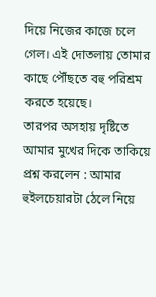দিয়ে নিজের কাজে চলে গেল। এই দোতলায় তোমার কাছে পৌঁছতে বহু পরিশ্রম করতে হয়েছে।
তারপর অসহায় দৃষ্টিতে আমার মুখের দিকে তাকিয়ে প্রশ্ন করলেন : আমার হুইলচেয়ারটা ঠেলে নিয়ে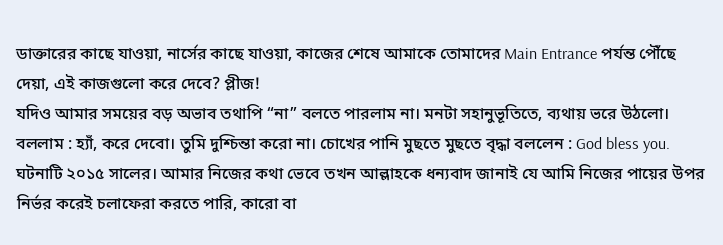ডাক্তারের কাছে যাওয়া, নার্সের কাছে যাওয়া, কাজের শেষে আমাকে তোমাদের Main Entrance পর্যন্ত পৌঁছে দেয়া, এই কাজগুলো করে দেবে? প্লীজ!
যদিও আমার সময়ের বড় অভাব তথাপি “না” বলতে পারলাম না। মনটা সহানুভূতিতে, ব্যথায় ভরে উঠলো।
বললাম : হ্যাঁ, করে দেবো। তুমি দুশ্চিন্তা করো না। চোখের পানি মুছতে মুছতে বৃদ্ধা বললেন : God bless you.
ঘটনাটি ২০১৫ সালের। আমার নিজের কথা ভেবে তখন আল্লাহকে ধন্যবাদ জানাই যে আমি নিজের পায়ের উপর নির্ভর করেই চলাফেরা করতে পারি, কারো বা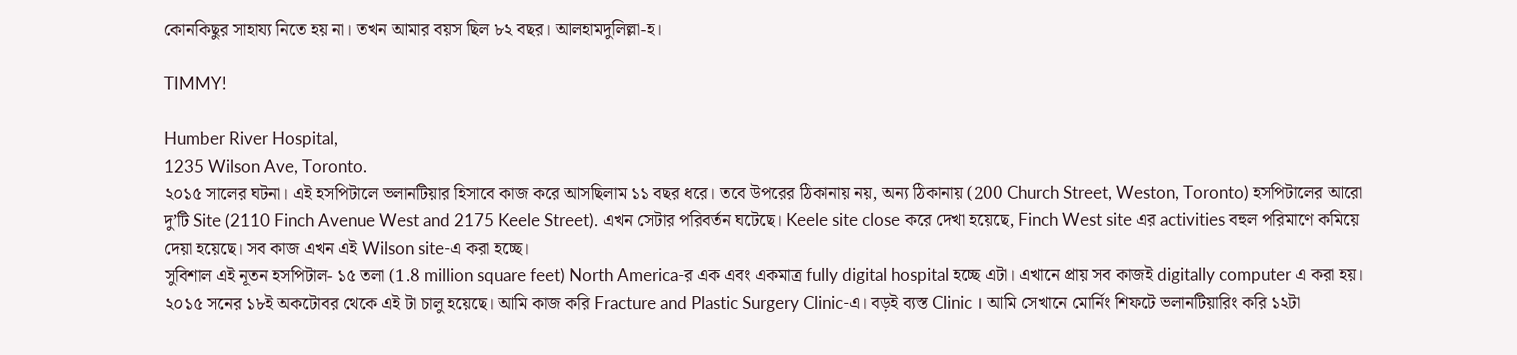কোনকিছুর সাহায্য নিতে হয় না। তখন আমার বয়স ছিল ৮২ বছর। আলহামদুলিল্লা-হ।

TIMMY!

Humber River Hospital,
1235 Wilson Ave, Toronto.
২০১৫ সালের ঘটনা। এই হসপিটালে ভলানটিয়ার হিসাবে কাজ করে আসছিলাম ১১ বছর ধরে। তবে উপরের ঠিকানায় নয়, অন্য ঠিকানায় (200 Church Street, Weston, Toronto) হসপিটালের আরো দু’টি Site (2110 Finch Avenue West and 2175 Keele Street). এখন সেটার পরিবর্তন ঘটেছে। Keele site close করে দেখা হয়েছে, Finch West site এর activities বহুল পরিমাণে কমিয়ে দেয়া হয়েছে। সব কাজ এখন এই Wilson site-এ করা হচ্ছে।
সুবিশাল এই নূতন হসপিটাল- ১৫ তলা (1.8 million square feet) North America-র এক এবং একমাত্র fully digital hospital হচ্ছে এটা। এখানে প্রায় সব কাজই digitally computer এ করা হয়। ২০১৫ সনের ১৮ই অকটোবর থেকে এই টা চালু হয়েছে। আমি কাজ করি Fracture and Plastic Surgery Clinic-এ। বড়ই ব্যস্ত Clinic । আমি সেখানে মোর্নিং শিফটে ভলানটিয়ারিং করি ১২টা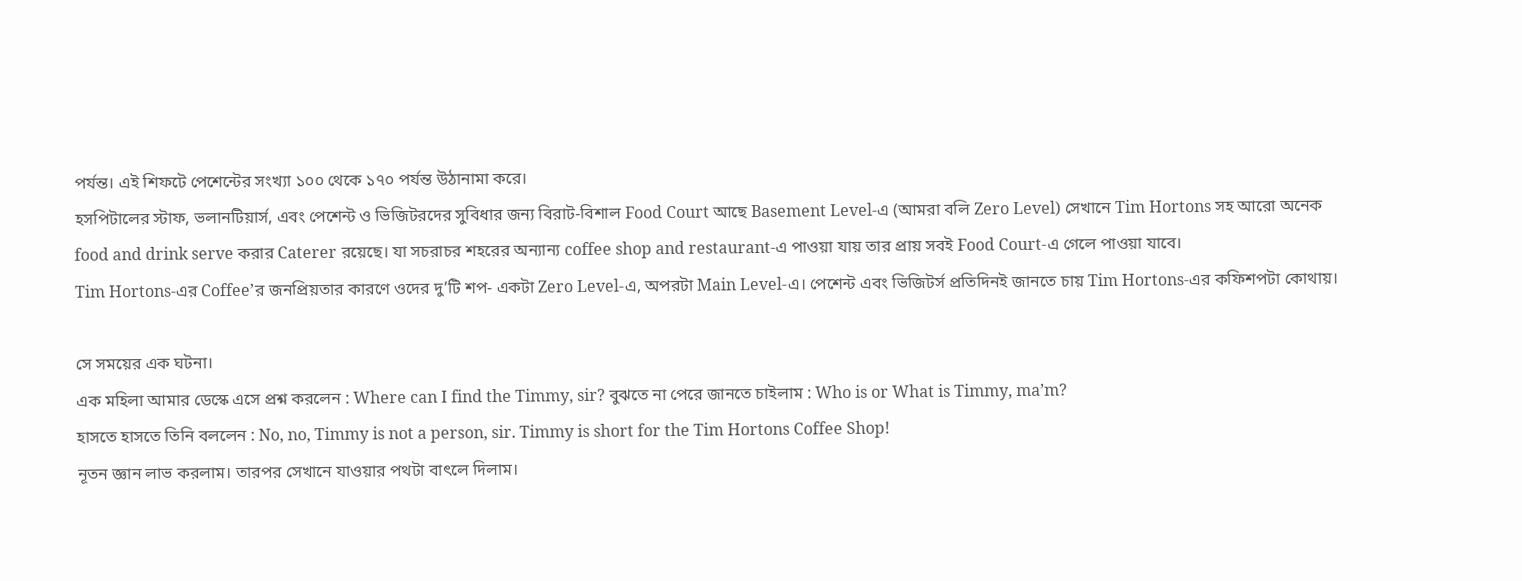পর্যন্ত। এই শিফটে পেশেন্টের সংখ্যা ১০০ থেকে ১৭০ পর্যন্ত উঠানামা করে।
হসপিটালের স্টাফ, ভলানটিয়ার্স, এবং পেশেন্ট ও ভিজিটরদের সুবিধার জন্য বিরাট-বিশাল Food Court আছে Basement Level-এ (আমরা বলি Zero Level) সেখানে Tim Hortons সহ আরো অনেক food and drink serve করার Caterer রয়েছে। যা সচরাচর শহরের অন্যান্য coffee shop and restaurant-এ পাওয়া যায় তার প্রায় সবই Food Court-এ গেলে পাওয়া যাবে।
Tim Hortons-এর Coffee’র জনপ্রিয়তার কারণে ওদের দু’টি শপ- একটা Zero Level-এ, অপরটা Main Level-এ। পেশেন্ট এবং ভিজিটর্স প্রতিদিনই জানতে চায় Tim Hortons-এর কফিশপটা কোথায়।

সে সময়ের এক ঘটনা।
এক মহিলা আমার ডেস্কে এসে প্রশ্ন করলেন : Where can I find the Timmy, sir? বুঝতে না পেরে জানতে চাইলাম : Who is or What is Timmy, ma’m?
হাসতে হাসতে তিনি বললেন : No, no, Timmy is not a person, sir. Timmy is short for the Tim Hortons Coffee Shop!
নূতন জ্ঞান লাভ করলাম। তারপর সেখানে যাওয়ার পথটা বাৎলে দিলাম।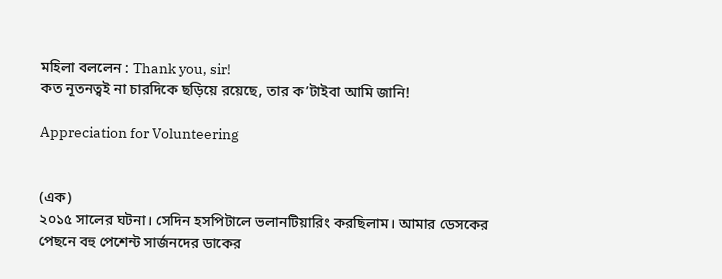মহিলা বললেন : Thank you, sir!
কত নূতনত্বই না চারদিকে ছড়িয়ে রয়েছে, তার ক’টাইবা আমি জানি!

Appreciation for Volunteering


(এক)
২০১৫ সালের ঘটনা। সেদিন হসপিটালে ভলানটিয়ারিং করছিলাম। আমার ডেসকের পেছনে বহু পেশেন্ট সার্জনদের ডাকের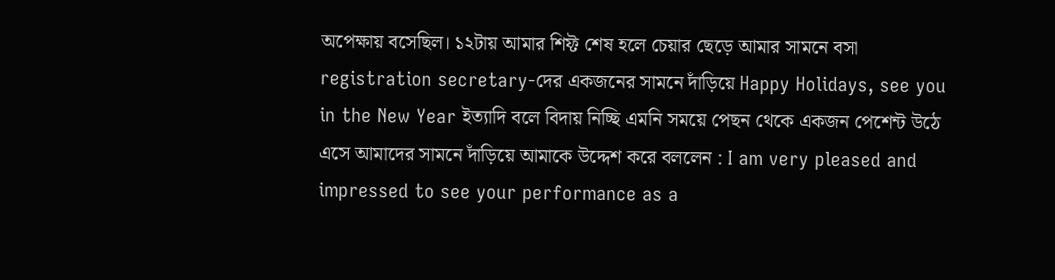অপেক্ষায় বসেছিল। ১২টায় আমার শিফ্ট শেষ হলে চেয়ার ছেড়ে আমার সামনে বসা registration secretary-দের একজনের সামনে দাঁড়িয়ে Happy Holidays, see you in the New Year ইত্যাদি বলে বিদায় নিচ্ছি এমনি সময়ে পেছন থেকে একজন পেশেন্ট উঠে এসে আমাদের সামনে দাঁড়িয়ে আমাকে উদ্দেশ করে বললেন : I am very pleased and impressed to see your performance as a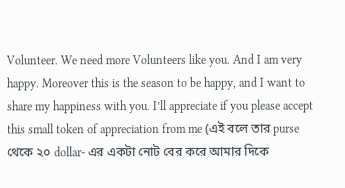Volunteer. We need more Volunteers like you. And I am very happy. Moreover this is the season to be happy, and I want to share my happiness with you. I’ll appreciate if you please accept this small token of appreciation from me (এই বলে তার purse থেকে ২০ dollar- এর একটা নোট বের করে আমার দিকে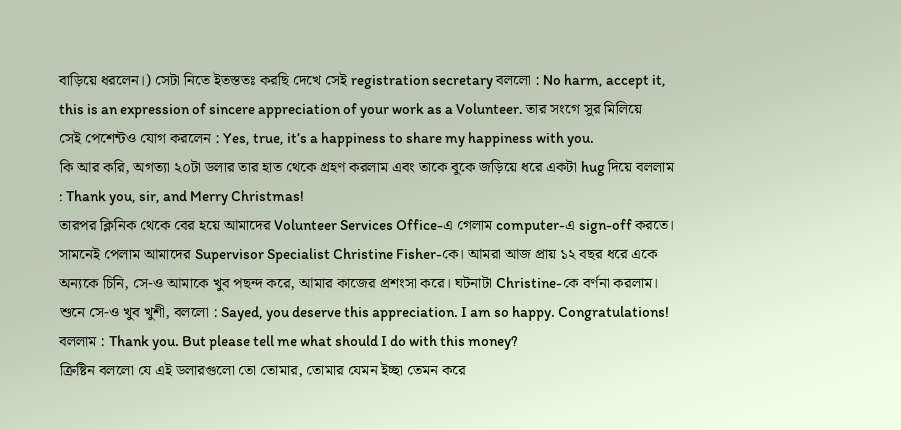বাড়িয়ে ধরলেন।) সেটা নিতে ইতস্ততঃ করছি দেখে সেই registration secretary বললো : No harm, accept it, this is an expression of sincere appreciation of your work as a Volunteer. তার সংগে সুর মিলিয়ে সেই পেশেন্টও যোগ করলেন : Yes, true, it’s a happiness to share my happiness with you.
কি আর করি, অগত্যা ২০টা ডলার তার হাত থেকে গ্রহণ করলাম এবং তাকে বুকে জড়িয়ে ধরে একটা hug দিয়ে বললাম : Thank you, sir, and Merry Christmas!
তারপর ক্লিনিক থেকে বের হয়ে আমাদের Volunteer Services Office-এ গেলাম computer-এ sign-off করতে।
সামনেই পেলাম আমাদের Supervisor Specialist Christine Fisher-কে। আমরা আজ প্রায় ১২ বছর ধরে একে অন্যকে চিনি, সে-ও আমাকে খুব পছন্দ করে, আমার কাজের প্রশংসা করে। ঘটনাটা Christine-কে বর্ণনা করলাম। শুনে সে-ও খুব খুশী, বললো : Sayed, you deserve this appreciation. I am so happy. Congratulations!
বললাম : Thank you. But please tell me what should I do with this money?
ক্রিষ্টিন বললো যে এই ডলারগুলো তো তোমার, তোমার যেমন ইচ্ছা তেমন করে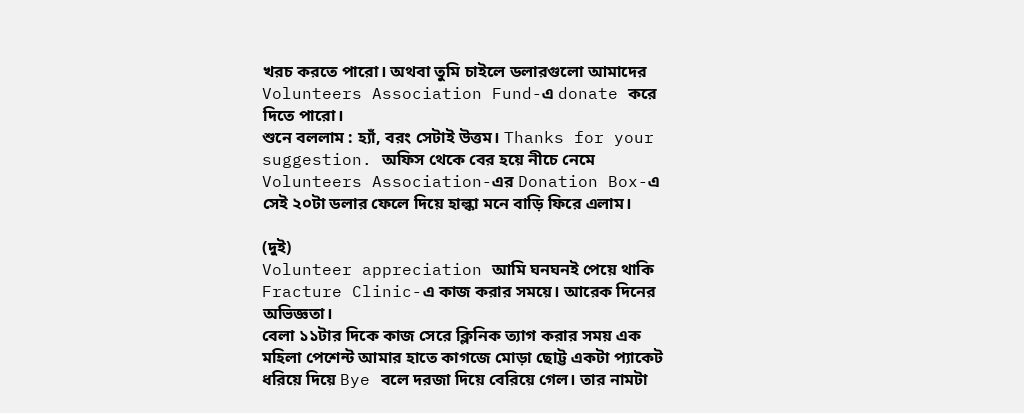খরচ করতে পারো। অথবা তুমি চাইলে ডলারগুলো আমাদের Volunteers Association Fund-এ donate করে দিতে পারো।
শুনে বললাম : হ্যাঁ, বরং সেটাই উত্তম। Thanks for your suggestion. অফিস থেকে বের হয়ে নীচে নেমে Volunteers Association-এর Donation Box-এ সেই ২০টা ডলার ফেলে দিয়ে হাল্কা মনে বাড়ি ফিরে এলাম।

(দুই)
Volunteer appreciation আমি ঘনঘনই পেয়ে থাকি Fracture Clinic-এ কাজ করার সময়ে। আরেক দিনের অভিজ্ঞতা।
বেলা ১১টার দিকে কাজ সেরে ক্লিনিক ত্যাগ করার সময় এক মহিলা পেশেন্ট আমার হাতে কাগজে মোড়া ছোট্ট একটা প্যাকেট ধরিয়ে দিয়ে Bye বলে দরজা দিয়ে বেরিয়ে গেল। তার নামটা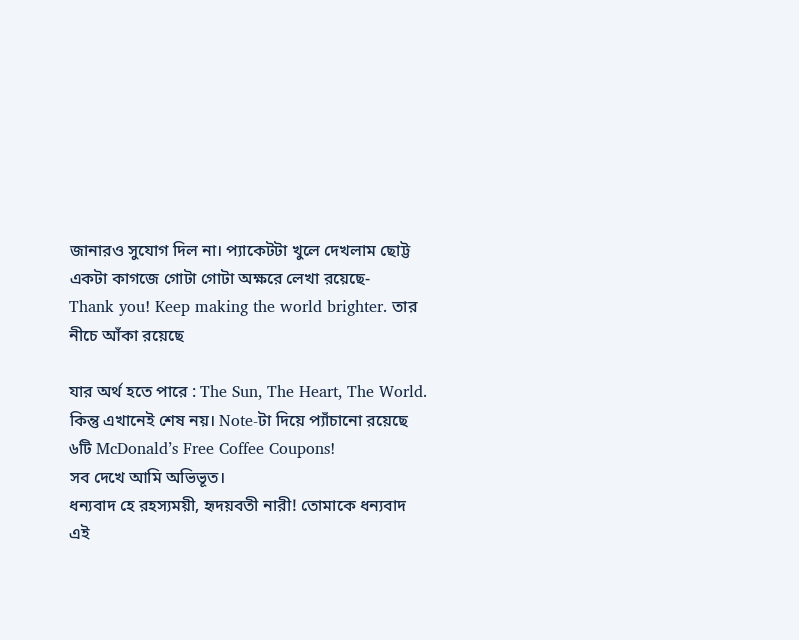জানারও সুযোগ দিল না। প্যাকেটটা খুলে দেখলাম ছোট্ট একটা কাগজে গোটা গোটা অক্ষরে লেখা রয়েছে-
Thank you! Keep making the world brighter. তার নীচে আঁকা রয়েছে

যার অর্থ হতে পারে : The Sun, The Heart, The World.
কিন্তু এখানেই শেষ নয়। Note-টা দিয়ে প্যাঁচানো রয়েছে ৬টি McDonald’s Free Coffee Coupons!
সব দেখে আমি অভিভূত।
ধন্যবাদ হে রহস্যময়ী, হৃদয়বতী নারী! তোমাকে ধন্যবাদ এই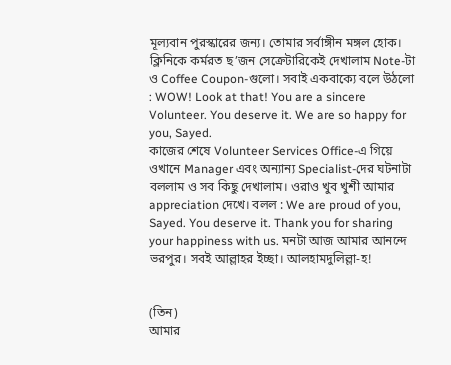মূল্যবান পুরস্কারের জন্য। তোমার সর্বাঙ্গীন মঙ্গল হোক।
ক্লিনিকে কর্মরত ছ’জন সেক্রেটারিকেই দেখালাম Note-টা ও Coffee Coupon-গুলো। সবাই একবাক্যে বলে উঠলো : WOW! Look at that! You are a sincere Volunteer. You deserve it. We are so happy for you, Sayed.
কাজের শেষে Volunteer Services Office-এ গিয়ে ওখানে Manager এবং অন্যান্য Specialist-দের ঘটনাটা বললাম ও সব কিছু দেখালাম। ওরাও খুব খুশী আমার appreciation দেখে। বলল : We are proud of you, Sayed. You deserve it. Thank you for sharing your happiness with us. মনটা আজ আমার আনন্দে ভরপুর। সবই আল্লাহর ইচ্ছা। আলহামদুলিল্লা-হ!


(তিন)
আমার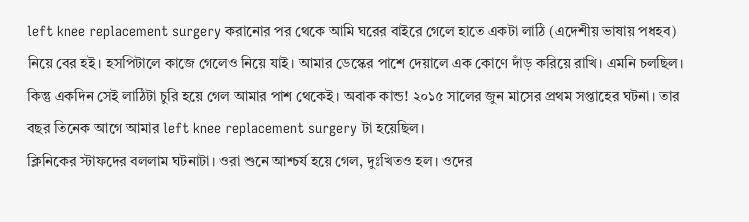left knee replacement surgery করানোর পর থেকে আমি ঘরের বাইরে গেলে হাতে একটা লাঠি (এদেশীয় ভাষায় পধহব) নিয়ে বের হই। হসপিটালে কাজে গেলেও নিয়ে যাই। আমার ডেস্কের পাশে দেয়ালে এক কোণে দাঁড় করিয়ে রাখি। এমনি চলছিল। কিন্তু একদিন সেই লাঠিটা চুরি হয়ে গেল আমার পাশ থেকেই। অবাক কান্ড! ২০১৫ সালের জুন মাসের প্রথম সপ্তাহের ঘটনা। তার বছর তিনেক আগে আমার left knee replacement surgery টা হয়েছিল।
ক্লিনিকের স্টাফদের বললাম ঘটনাটা। ওরা শুনে আশ্চর্য হয়ে গেল, দুঃখিতও হল। ওদের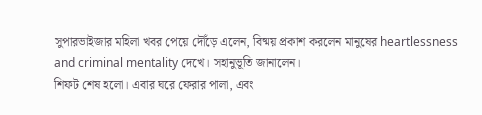সুপারভাইজার মহিলা খবর পেয়ে দৌঁড়ে এলেন, বিষ্ময় প্রকাশ করলেন মানুষের heartlessness and criminal mentality দেখে। সহানুভূতি জানালেন।
শিফট শেষ হলো। এবার ঘরে ফেরার পালা, এবং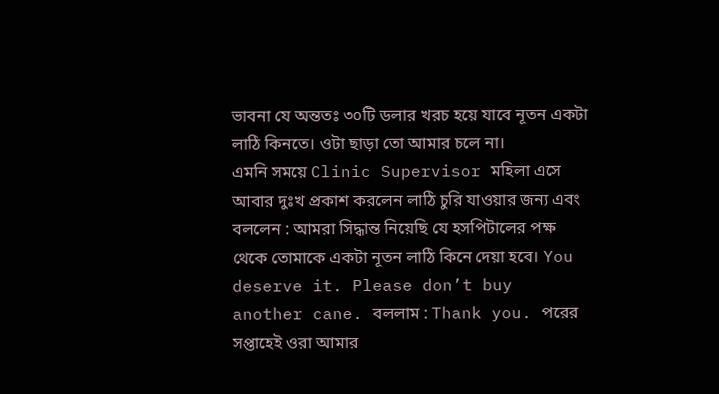ভাবনা যে অন্ততঃ ৩০টি ডলার খরচ হয়ে যাবে নূতন একটা লাঠি কিনতে। ওটা ছাড়া তো আমার চলে না।
এমনি সময়ে Clinic Supervisor মহিলা এসে আবার দুঃখ প্রকাশ করলেন লাঠি চুরি যাওয়ার জন্য এবং বললেন : আমরা সিদ্ধান্ত নিয়েছি যে হসপিটালের পক্ষ থেকে তোমাকে একটা নূতন লাঠি কিনে দেয়া হবে। You deserve it. Please don’t buy another cane. বললাম : Thank you. পরের সপ্তাহেই ওরা আমার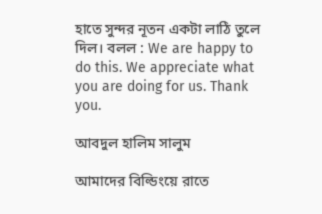হাতে সুন্দর নূতন একটা লাঠি তুলে দিল। বলল : We are happy to do this. We appreciate what you are doing for us. Thank you.

আবদুল হালিম সালুম

আমাদের বিল্ডিংয়ে রাতে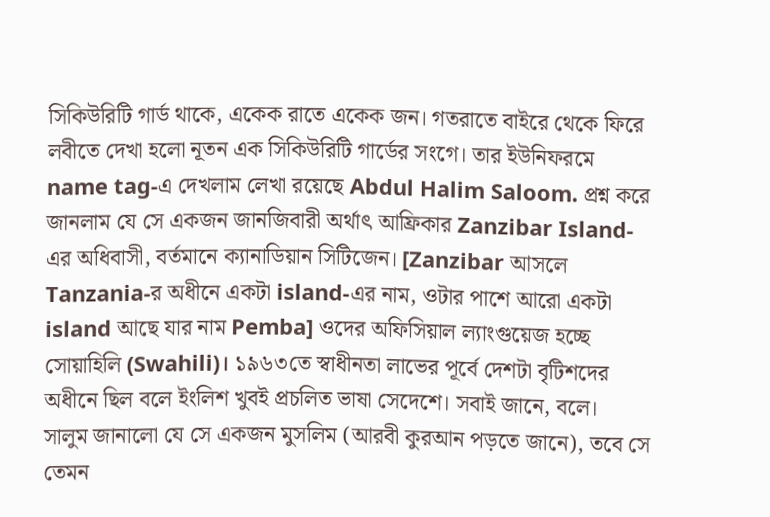সিকিউরিটি গার্ড থাকে, একেক রাতে একেক জন। গতরাতে বাইরে থেকে ফিরে লবীতে দেখা হলো নূতন এক সিকিউরিটি গার্ডের সংগে। তার ইউনিফরমে name tag-এ দেখলাম লেখা রয়েছে Abdul Halim Saloom. প্রশ্ন করে জানলাম যে সে একজন জানজিবারী অর্থাৎ আফ্রিকার Zanzibar Island-এর অধিবাসী, বর্তমানে ক্যানাডিয়ান সিটিজেন। [Zanzibar আসলে Tanzania-র অধীনে একটা island-এর নাম, ওটার পাশে আরো একটা island আছে যার নাম Pemba] ওদের অফিসিয়াল ল্যাংগুয়েজ হচ্ছে সোয়াহিলি (Swahili)। ১৯৬৩তে স্বাধীনতা লাভের পূর্বে দেশটা বৃটিশদের অধীনে ছিল বলে ইংলিশ খুবই প্রচলিত ভাষা সেদেশে। সবাই জানে, বলে।
সালুম জানালো যে সে একজন মুসলিম (আরবী কুরআন পড়তে জানে), তবে সে তেমন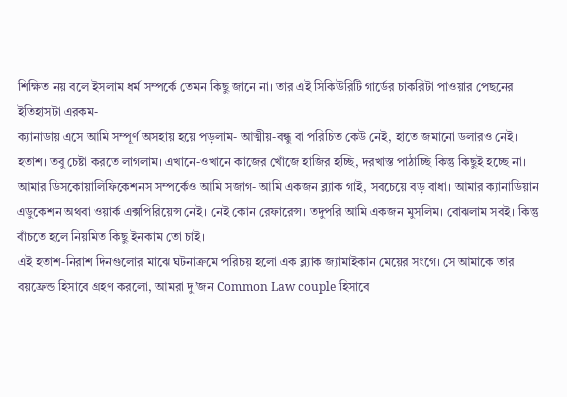শিক্ষিত নয় বলে ইসলাম ধর্ম সম্পর্কে তেমন কিছু জানে না। তার এই সিকিউরিটি গার্ডের চাকরিটা পাওয়ার পেছনের ইতিহাসটা এরকম-
ক্যানাডায় এসে আমি সম্পূর্ণ অসহায় হয়ে পড়লাম- আত্মীয়-বন্ধু বা পরিচিত কেউ নেই, হাতে জমানো ডলারও নেই। হতাশ। তবু চেষ্টা করতে লাগলাম। এখানে-ওখানে কাজের খোঁজে হাজির হচ্ছি, দরখাস্ত পাঠাচ্ছি কিন্তু কিছুই হচ্ছে না। আমার ডিসকোয়ালিফিকেশনস সম্পর্কেও আমি সজাগ- আমি একজন ব্ল্যাক গাই, সবচেয়ে বড় বাধা। আমার ক্যানাডিয়ান এডুকেশন অথবা ওয়ার্ক এক্সপিরিয়েন্স নেই। নেই কোন রেফারেন্স। তদুপরি আমি একজন মুসলিম। বোঝলাম সবই। কিন্তু বাঁচতে হলে নিয়মিত কিছু ইনকাম তো চাই।
এই হতাশ-নিরাশ দিনগুলোর মাঝে ঘটনাক্রমে পরিচয় হলো এক ব্ল্যাক জ্যামাইকান মেয়ের সংগে। সে আমাকে তার বয়ফ্রেন্ড হিসাবে গ্রহণ করলো, আমরা দু’জন Common Law couple হিসাবে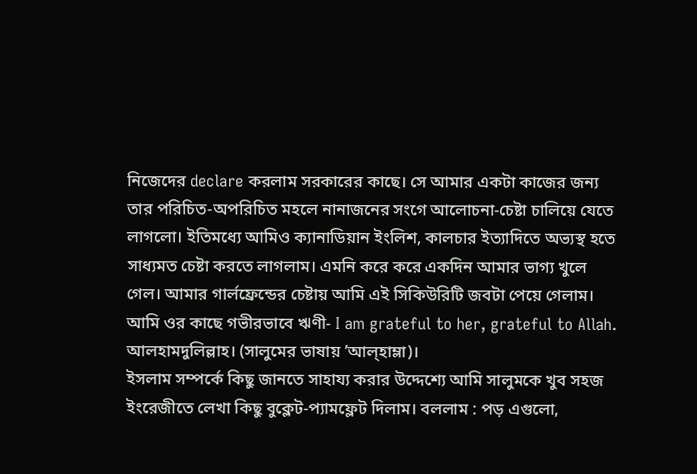নিজেদের declare করলাম সরকারের কাছে। সে আমার একটা কাজের জন্য তার পরিচিত-অপরিচিত মহলে নানাজনের সংগে আলোচনা-চেষ্টা চালিয়ে যেতে লাগলো। ইতিমধ্যে আমিও ক্যানাডিয়ান ইংলিশ, কালচার ইত্যাদিতে অভ্যস্থ হতে সাধ্যমত চেষ্টা করতে লাগলাম। এমনি করে করে একদিন আমার ভাগ্য খুলে গেল। আমার গার্লফ্রেন্ডের চেষ্টায় আমি এই সিকিউরিটি জবটা পেয়ে গেলাম। আমি ওর কাছে গভীরভাবে ঋণী- I am grateful to her, grateful to Allah. আলহামদুলিল্লাহ। (সালুমের ভাষায় ’আল্হাম্লা)।
ইসলাম সম্পর্কে কিছু জানতে সাহায্য করার উদ্দেশ্যে আমি সালুমকে খুব সহজ ইংরেজীতে লেখা কিছু বুক্লেট-প্যামফ্লেট দিলাম। বললাম : পড় এগুলো,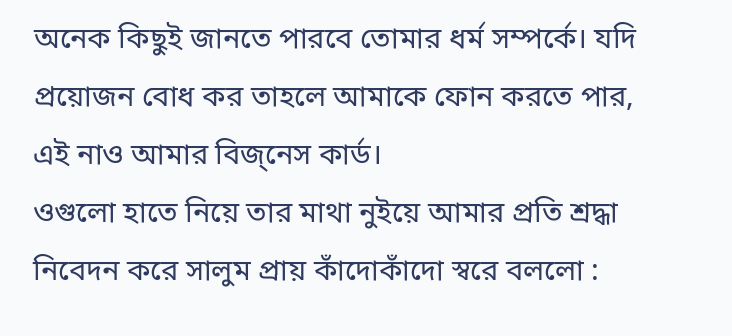অনেক কিছুই জানতে পারবে তোমার ধর্ম সম্পর্কে। যদি প্রয়োজন বোধ কর তাহলে আমাকে ফোন করতে পার, এই নাও আমার বিজ্নেস কার্ড।
ওগুলো হাতে নিয়ে তার মাথা নুইয়ে আমার প্রতি শ্রদ্ধা নিবেদন করে সালুম প্রায় কাঁদোকাঁদো স্বরে বললো :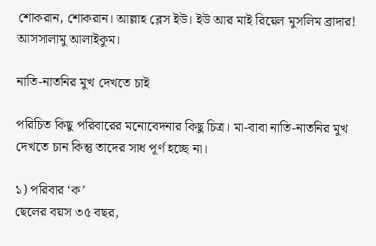শোকরান, শোকরান। আল্লাহ ব্লেস ইউ। ইউ আর মাই রিয়েল মুসলিম ব্রাদার! আসসালামু আলাইকুম।

নাতি-নাতনির মুখ দেখতে চাই

পরিচিত কিছু পরিবারের মনোবেদনার কিছু চিত্র। মা-বাবা নাতি-নাতনির মুখ দেখতে চান কিন্তু তাদের সাধ পূর্ণ হচ্ছে না।

১) পরিবার ‘ক’
ছেলের বয়স ৩৫ বছর,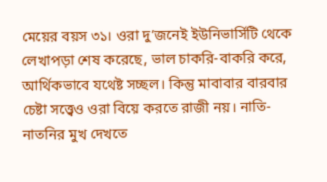মেয়ের বয়স ৩১। ওরা দু’জনেই ইউনিভার্সিটি থেকে লেখাপড়া শেষ করেছে, ভাল চাকরি-বাকরি করে, আর্থিকভাবে যথেষ্ট সচ্ছল। কিন্তু মাবাবার বারবার চেষ্টা সত্ত্বেও ওরা বিয়ে করতে রাজী নয়। নাতি-নাতনির মুখ দেখতে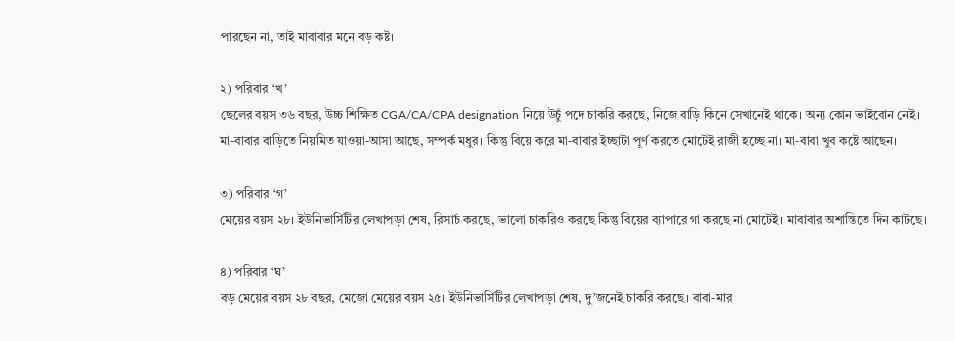পারছেন না, তাই মাবাবার মনে বড় কষ্ট।

২) পরিবার ‘খ’
ছেলের বয়স ৩৬ বছর, উচ্চ শিক্ষিত CGA/CA/CPA designation নিয়ে উচুঁ পদে চাকরি করছে, নিজে বাড়ি কিনে সেখানেই থাকে। অন্য কোন ভাইবোন নেই। মা-বাবার বাড়িতে নিয়মিত যাওয়া-আসা আছে, সম্পর্ক মধুর। কিন্তু বিয়ে করে মা-বাবার ইচ্ছাটা পূর্ণ করতে মোটেই রাজী হচ্ছে না। মা-বাবা খুব কষ্টে আছেন।

৩) পরিবার ‘গ’
মেয়ের বয়স ২৮। ইউনিভার্সিটির লেখাপড়া শেষ, রিসার্চ করছে, ভালো চাকরিও করছে কিন্তু বিয়ের ব্যাপারে গা করছে না মোটেই। মাবাবার অশান্তিতে দিন কাটছে।

৪) পরিবার ‘ঘ’
বড় মেয়ের বয়স ২৮ বছর, মেজো মেয়ের বয়স ২৫। ইউনিভার্সিটির লেখাপড়া শেষ, দু’জনেই চাকরি করছে। বাবা-মার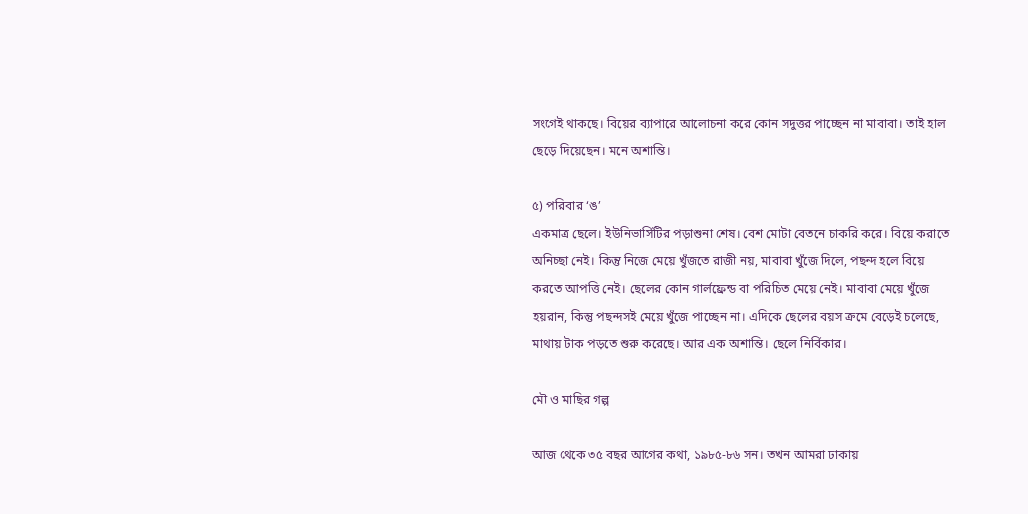সংগেই থাকছে। বিয়ের ব্যাপারে আলোচনা করে কোন সদুত্তর পাচ্ছেন না মাবাবা। তাই হাল ছেড়ে দিয়েছেন। মনে অশান্তি।

৫) পরিবার ‘ঙ’
একমাত্র ছেলে। ইউনিভার্সিটির পড়াশুনা শেষ। বেশ মোটা বেতনে চাকরি করে। বিয়ে করাতে অনিচ্ছা নেই। কিন্তু নিজে মেয়ে খুঁজতে রাজী নয়, মাবাবা খুঁজে দিলে, পছন্দ হলে বিয়ে করতে আপত্তি নেই। ছেলের কোন গার্লফ্রেন্ড বা পরিচিত মেয়ে নেই। মাবাবা মেয়ে খুঁজে হয়রান, কিন্তু পছন্দসই মেয়ে খুঁজে পাচ্ছেন না। এদিকে ছেলের বয়স ক্রমে বেড়েই চলেছে, মাথায় টাক পড়তে শুরু করেছে। আর এক অশান্তি। ছেলে নির্বিকার।

মৌ ও মাছির গল্প

আজ থেকে ৩৫ বছর আগের কথা, ১৯৮৫-৮৬ সন। তখন আমরা ঢাকায়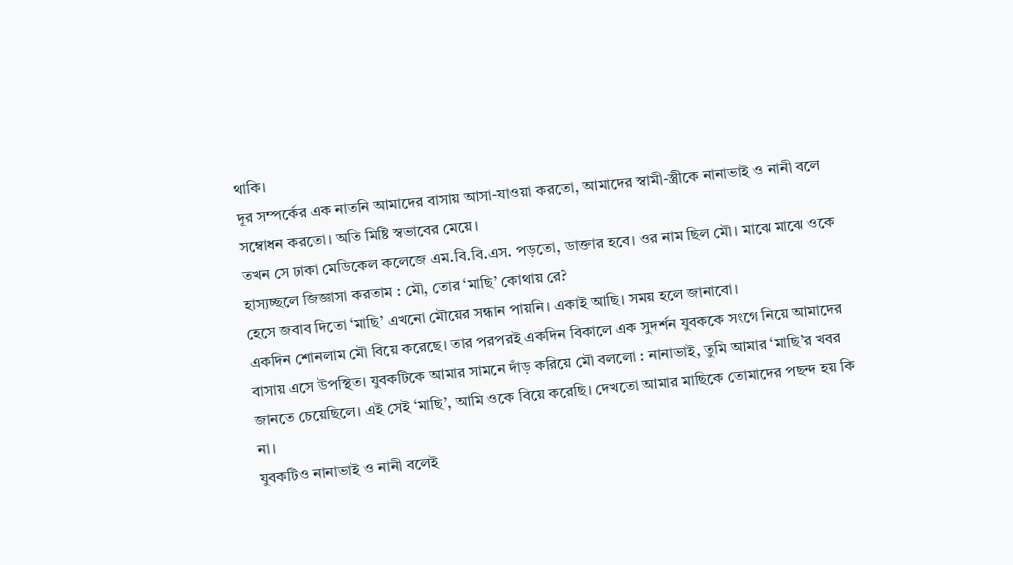থাকি।
দূর সম্পর্কের এক নাতনি আমাদের বাসায় আসা-যাওয়া করতো, আমাদের স্বামী-স্ত্রীকে নানাভাই ও নানী বলে সম্বোধন করতো। অতি মিষ্টি স্বভাবের মেয়ে।
তখন সে ঢাকা মেডিকেল কলেজে এম.বি.বি.এস. পড়তো, ডাক্তার হবে। ওর নাম ছিল মৌ। মাঝে মাঝে ওকে হাস্যচ্ছলে জিজ্ঞাসা করতাম : মৌ, তোর ‘মাছি’ কোথায় রে?
হেসে জবাব দিতো ‘মাছি’ এখনো মৌয়ের সন্ধান পায়নি। একাই আছি। সময় হলে জানাবো।
একদিন শোনলাম মৌ বিয়ে করেছে। তার পরপরই একদিন বিকালে এক সুদর্শন যুবককে সংগে নিয়ে আমাদের বাসায় এসে উপস্থিত। যুবকটিকে আমার সামনে দাঁড় করিয়ে মৌ বললো : নানাভাই, তুমি আমার ‘মাছি’র খবর জানতে চেয়েছিলে। এই সেই ‘মাছি’, আমি ওকে বিয়ে করেছি। দেখতো আমার মাছিকে তোমাদের পছন্দ হয় কি না।
যুবকটিও নানাভাই ও নানী বলেই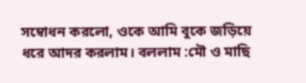সম্বোধন করলো, ওকে আমি বুকে জড়িয়ে ধরে আদর করলাম। বললাম :মৌ ও মাছি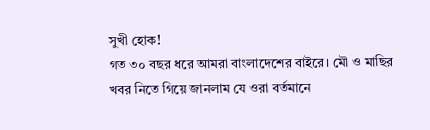সুখী হোক!
গত ৩০ বছর ধরে আমরা বাংলাদেশের বাইরে। মৌ ও মাছির খবর নিতে গিয়ে জানলাম যে ওরা বর্তমানে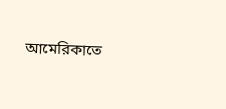আমেরিকাতে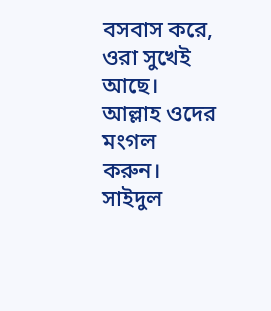বসবাস করে, ওরা সুখেই আছে। আল্লাহ ওদের মংগল করুন।
সাইদুল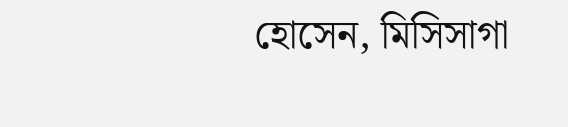হোসেন, মিসিসাগা